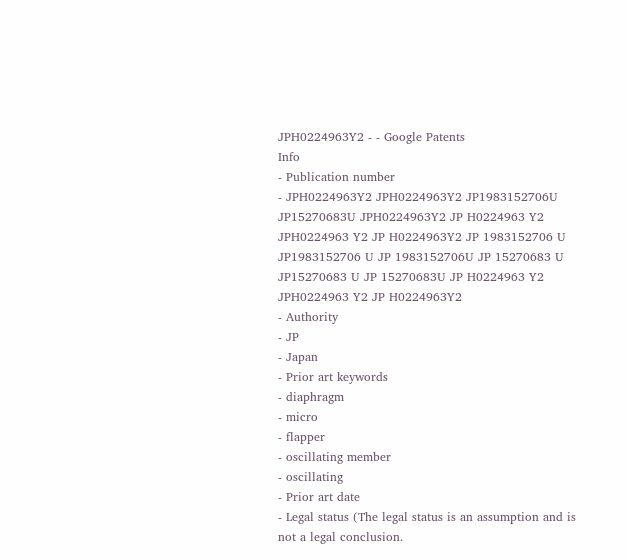JPH0224963Y2 - - Google Patents
Info
- Publication number
- JPH0224963Y2 JPH0224963Y2 JP1983152706U JP15270683U JPH0224963Y2 JP H0224963 Y2 JPH0224963 Y2 JP H0224963Y2 JP 1983152706 U JP1983152706 U JP 1983152706U JP 15270683 U JP15270683 U JP 15270683U JP H0224963 Y2 JPH0224963 Y2 JP H0224963Y2
- Authority
- JP
- Japan
- Prior art keywords
- diaphragm
- micro
- flapper
- oscillating member
- oscillating
- Prior art date
- Legal status (The legal status is an assumption and is not a legal conclusion.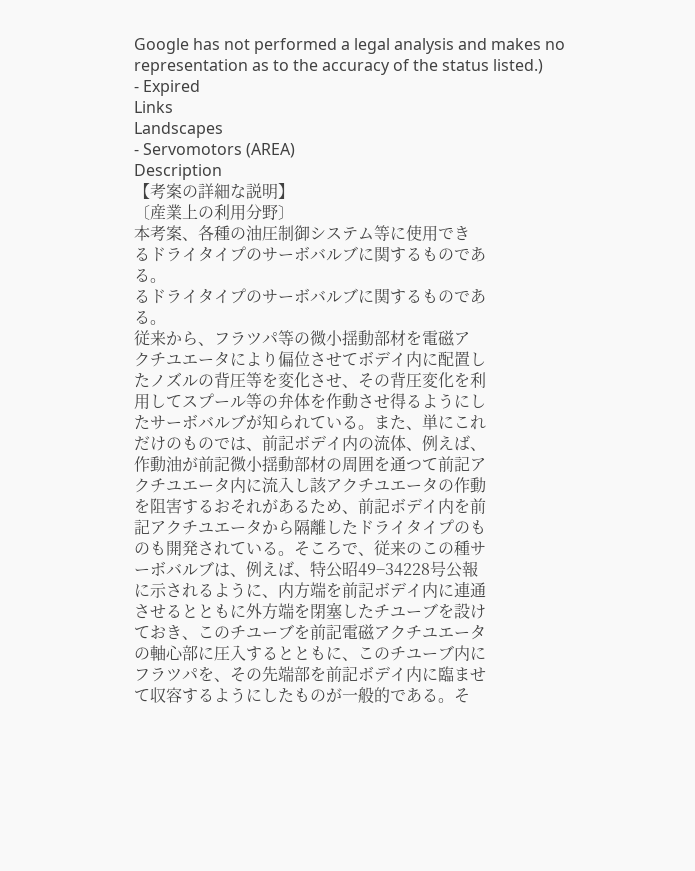Google has not performed a legal analysis and makes no representation as to the accuracy of the status listed.)
- Expired
Links
Landscapes
- Servomotors (AREA)
Description
【考案の詳細な説明】
〔産業上の利用分野〕
本考案、各種の油圧制御システム等に使用でき
るドライタイプのサーボバルブに関するものであ
る。
るドライタイプのサーボバルブに関するものであ
る。
従来から、フラツパ等の微小揺動部材を電磁ア
クチユエータにより偏位させてボデイ内に配置し
たノズルの背圧等を変化させ、その背圧変化を利
用してスプール等の弁体を作動させ得るようにし
たサーボバルブが知られている。また、単にこれ
だけのものでは、前記ボデイ内の流体、例えば、
作動油が前記微小揺動部材の周囲を通つて前記ア
クチユエータ内に流入し該アクチユエータの作動
を阻害するおそれがあるため、前記ボデイ内を前
記アクチユエータから隔離したドライタイプのも
のも開発されている。そころで、従来のこの種サ
ーボバルブは、例えば、特公昭49−34228号公報
に示されるように、内方端を前記ボデイ内に連通
させるとともに外方端を閉塞したチユーブを設け
ておき、このチユーブを前記電磁アクチユエータ
の軸心部に圧入するとともに、このチユーブ内に
フラツパを、その先端部を前記ボデイ内に臨ませ
て収容するようにしたものが一般的である。そ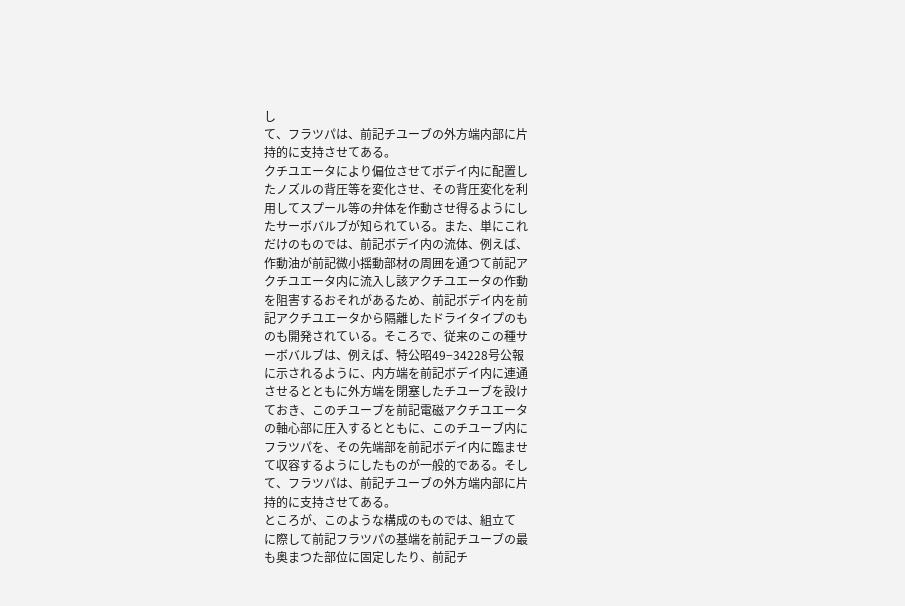し
て、フラツパは、前記チユーブの外方端内部に片
持的に支持させてある。
クチユエータにより偏位させてボデイ内に配置し
たノズルの背圧等を変化させ、その背圧変化を利
用してスプール等の弁体を作動させ得るようにし
たサーボバルブが知られている。また、単にこれ
だけのものでは、前記ボデイ内の流体、例えば、
作動油が前記微小揺動部材の周囲を通つて前記ア
クチユエータ内に流入し該アクチユエータの作動
を阻害するおそれがあるため、前記ボデイ内を前
記アクチユエータから隔離したドライタイプのも
のも開発されている。そころで、従来のこの種サ
ーボバルブは、例えば、特公昭49−34228号公報
に示されるように、内方端を前記ボデイ内に連通
させるとともに外方端を閉塞したチユーブを設け
ておき、このチユーブを前記電磁アクチユエータ
の軸心部に圧入するとともに、このチユーブ内に
フラツパを、その先端部を前記ボデイ内に臨ませ
て収容するようにしたものが一般的である。そし
て、フラツパは、前記チユーブの外方端内部に片
持的に支持させてある。
ところが、このような構成のものでは、組立て
に際して前記フラツパの基端を前記チユーブの最
も奥まつた部位に固定したり、前記チ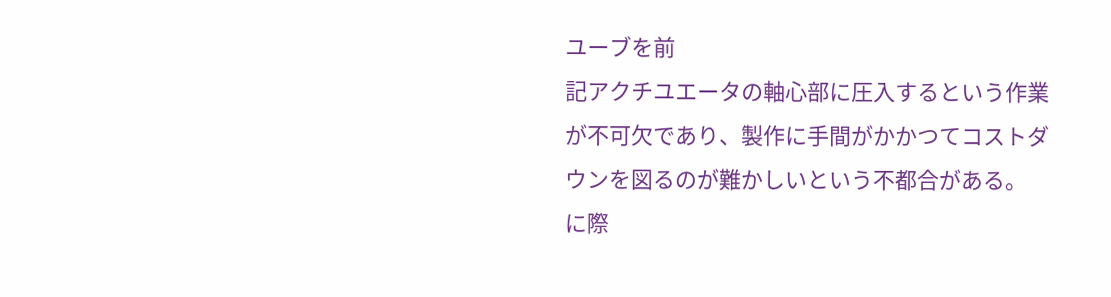ユーブを前
記アクチユエータの軸心部に圧入するという作業
が不可欠であり、製作に手間がかかつてコストダ
ウンを図るのが難かしいという不都合がある。
に際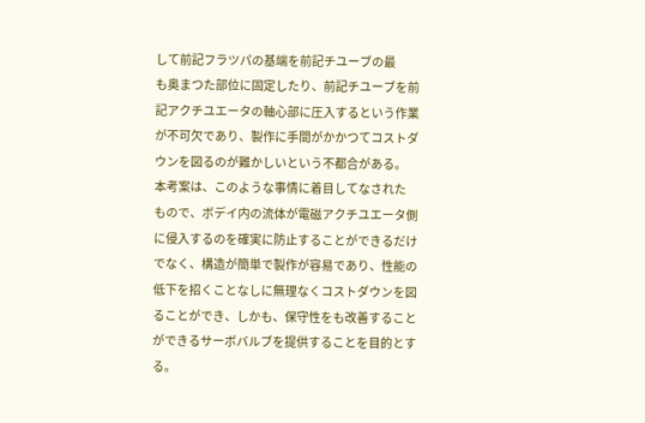して前記フラツパの基端を前記チユーブの最
も奥まつた部位に固定したり、前記チユーブを前
記アクチユエータの軸心部に圧入するという作業
が不可欠であり、製作に手間がかかつてコストダ
ウンを図るのが難かしいという不都合がある。
本考案は、このような事情に着目してなされた
もので、ボデイ内の流体が電磁アクチユエータ側
に侵入するのを確実に防止することができるだけ
でなく、構造が簡単で製作が容易であり、性能の
低下を招くことなしに無理なくコストダウンを図
ることができ、しかも、保守性をも改善すること
ができるサーボバルブを提供することを目的とす
る。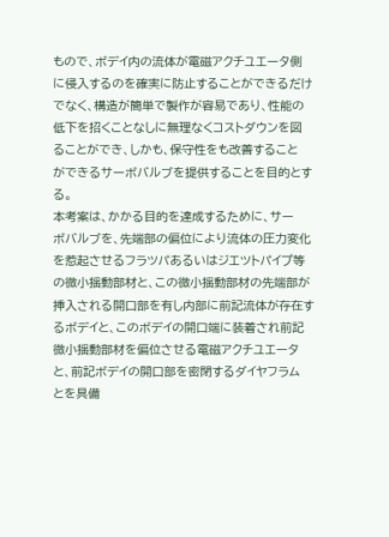もので、ボデイ内の流体が電磁アクチユエータ側
に侵入するのを確実に防止することができるだけ
でなく、構造が簡単で製作が容易であり、性能の
低下を招くことなしに無理なくコストダウンを図
ることができ、しかも、保守性をも改善すること
ができるサーボバルブを提供することを目的とす
る。
本考案は、かかる目的を達成するために、サー
ボバルブを、先端部の偏位により流体の圧力変化
を惹起させるフラツパあるいはジエツトパイプ等
の微小揺動部材と、この微小揺動部材の先端部が
挿入される開口部を有し内部に前記流体が存在す
るボデイと、このボデイの開口端に装着され前記
微小揺動部材を偏位させる電磁アクチユエータ
と、前記ボデイの開口部を密閉するダイヤフラム
とを具備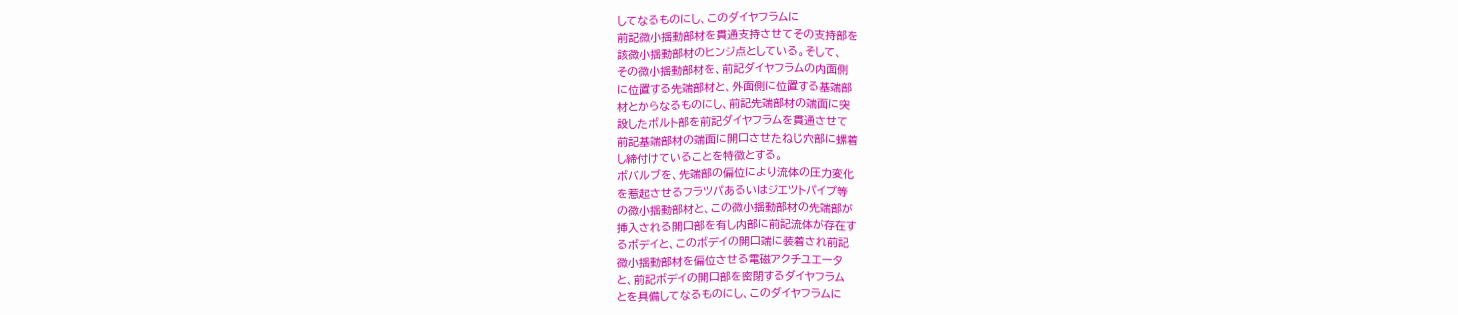してなるものにし、このダイヤフラムに
前記微小揺動部材を貫通支持させてその支持部を
該微小揺動部材のヒンジ点としている。そして、
その微小揺動部材を、前記ダイヤフラムの内面側
に位置する先端部材と、外面側に位置する基端部
材とからなるものにし、前記先端部材の端面に突
設したボルト部を前記ダイヤフラムを貫通させて
前記基端部材の端面に開口させたねじ穴部に螺着
し締付けていることを特徴とする。
ボバルブを、先端部の偏位により流体の圧力変化
を惹起させるフラツパあるいはジエツトパイプ等
の微小揺動部材と、この微小揺動部材の先端部が
挿入される開口部を有し内部に前記流体が存在す
るボデイと、このボデイの開口端に装着され前記
微小揺動部材を偏位させる電磁アクチユエータ
と、前記ボデイの開口部を密閉するダイヤフラム
とを具備してなるものにし、このダイヤフラムに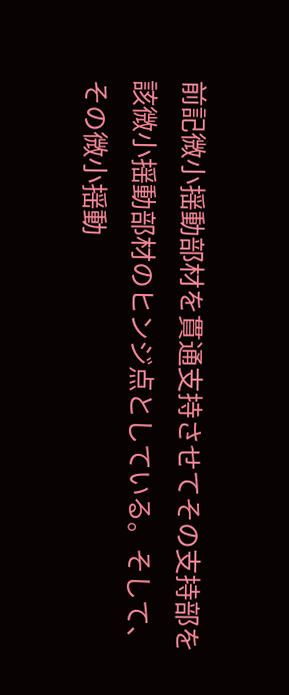前記微小揺動部材を貫通支持させてその支持部を
該微小揺動部材のヒンジ点としている。そして、
その微小揺動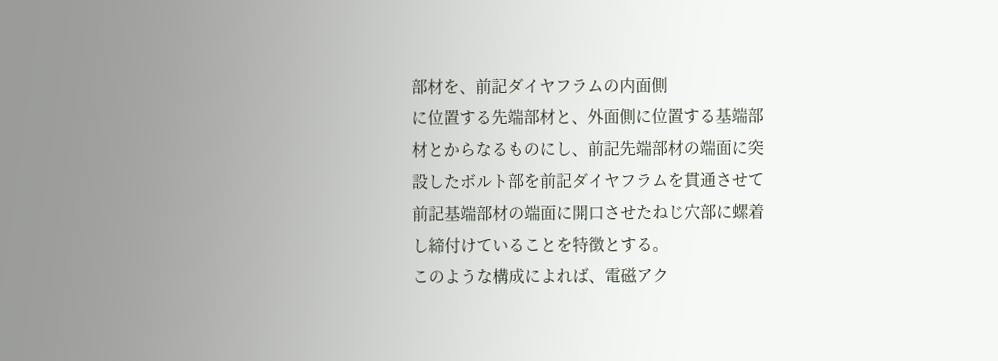部材を、前記ダイヤフラムの内面側
に位置する先端部材と、外面側に位置する基端部
材とからなるものにし、前記先端部材の端面に突
設したボルト部を前記ダイヤフラムを貫通させて
前記基端部材の端面に開口させたねじ穴部に螺着
し締付けていることを特徴とする。
このような構成によれば、電磁アク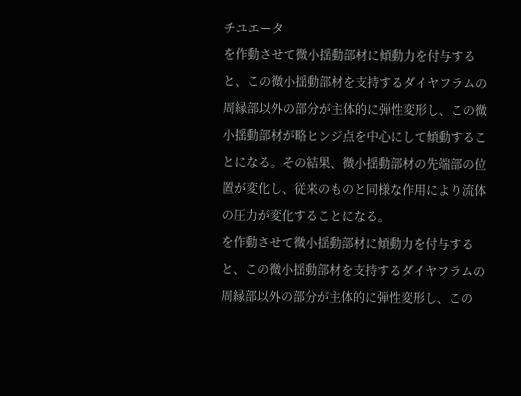チユエータ
を作動させて微小揺動部材に傾動力を付与する
と、この微小揺動部材を支持するダイヤフラムの
周縁部以外の部分が主体的に弾性変形し、この微
小揺動部材が略ヒンジ点を中心にして傾動するこ
とになる。その結果、微小揺動部材の先端部の位
置が変化し、従来のものと同様な作用により流体
の圧力が変化することになる。
を作動させて微小揺動部材に傾動力を付与する
と、この微小揺動部材を支持するダイヤフラムの
周縁部以外の部分が主体的に弾性変形し、この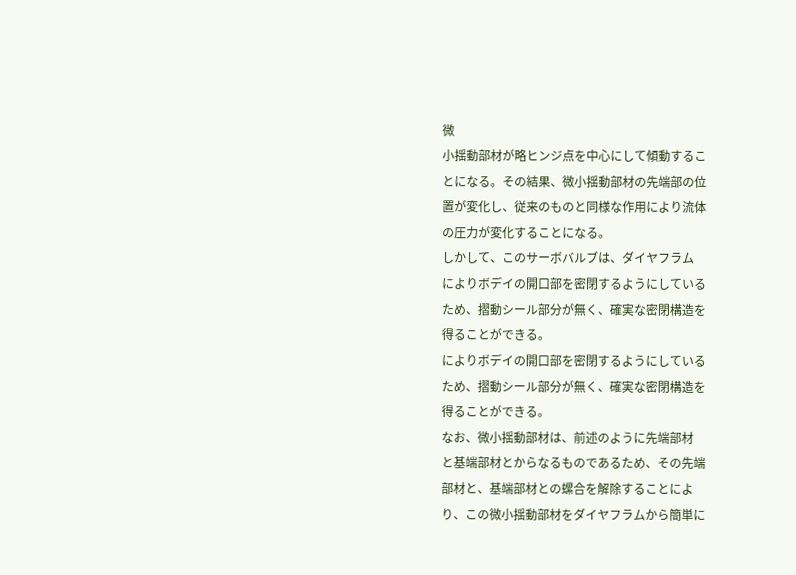微
小揺動部材が略ヒンジ点を中心にして傾動するこ
とになる。その結果、微小揺動部材の先端部の位
置が変化し、従来のものと同様な作用により流体
の圧力が変化することになる。
しかして、このサーボバルブは、ダイヤフラム
によりボデイの開口部を密閉するようにしている
ため、摺動シール部分が無く、確実な密閉構造を
得ることができる。
によりボデイの開口部を密閉するようにしている
ため、摺動シール部分が無く、確実な密閉構造を
得ることができる。
なお、微小揺動部材は、前述のように先端部材
と基端部材とからなるものであるため、その先端
部材と、基端部材との螺合を解除することによ
り、この微小揺動部材をダイヤフラムから簡単に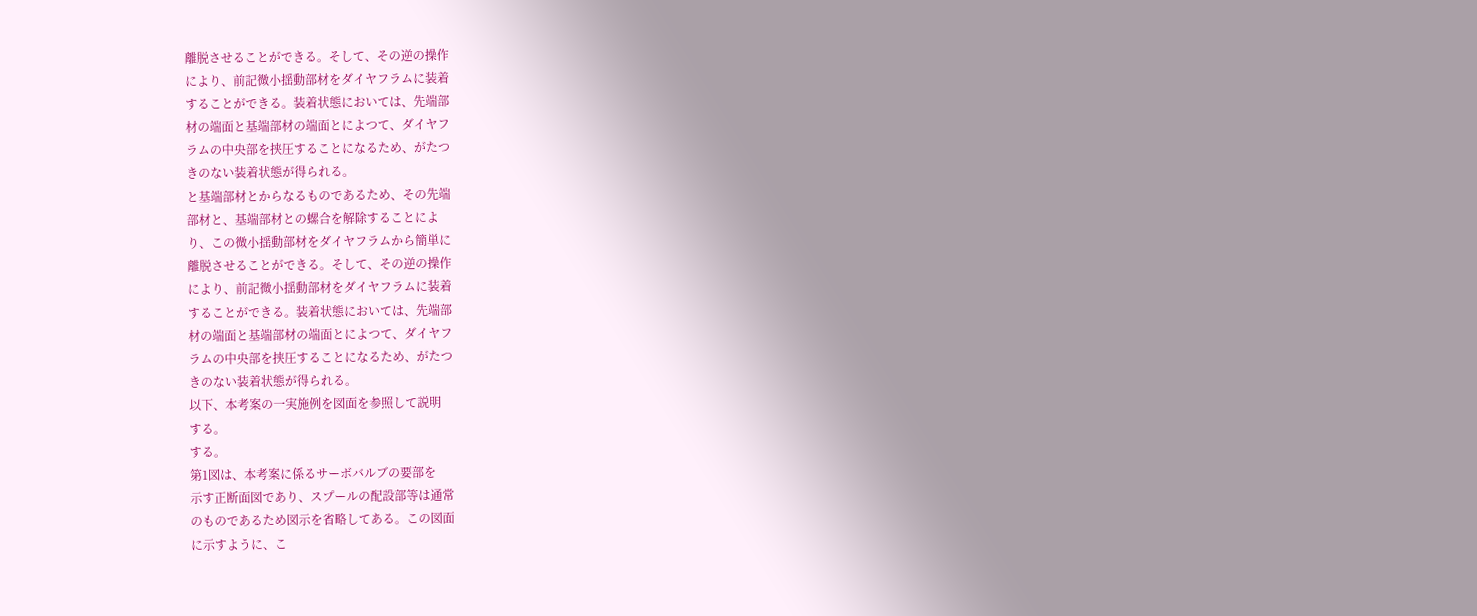離脱させることができる。そして、その逆の操作
により、前記微小揺動部材をダイヤフラムに装着
することができる。装着状態においては、先端部
材の端面と基端部材の端面とによつて、ダイヤフ
ラムの中央部を挟圧することになるため、がたつ
きのない装着状態が得られる。
と基端部材とからなるものであるため、その先端
部材と、基端部材との螺合を解除することによ
り、この微小揺動部材をダイヤフラムから簡単に
離脱させることができる。そして、その逆の操作
により、前記微小揺動部材をダイヤフラムに装着
することができる。装着状態においては、先端部
材の端面と基端部材の端面とによつて、ダイヤフ
ラムの中央部を挟圧することになるため、がたつ
きのない装着状態が得られる。
以下、本考案の一実施例を図面を参照して説明
する。
する。
第1図は、本考案に係るサーボバルブの要部を
示す正断面図であり、スプールの配設部等は通常
のものであるため図示を省略してある。この図面
に示すように、こ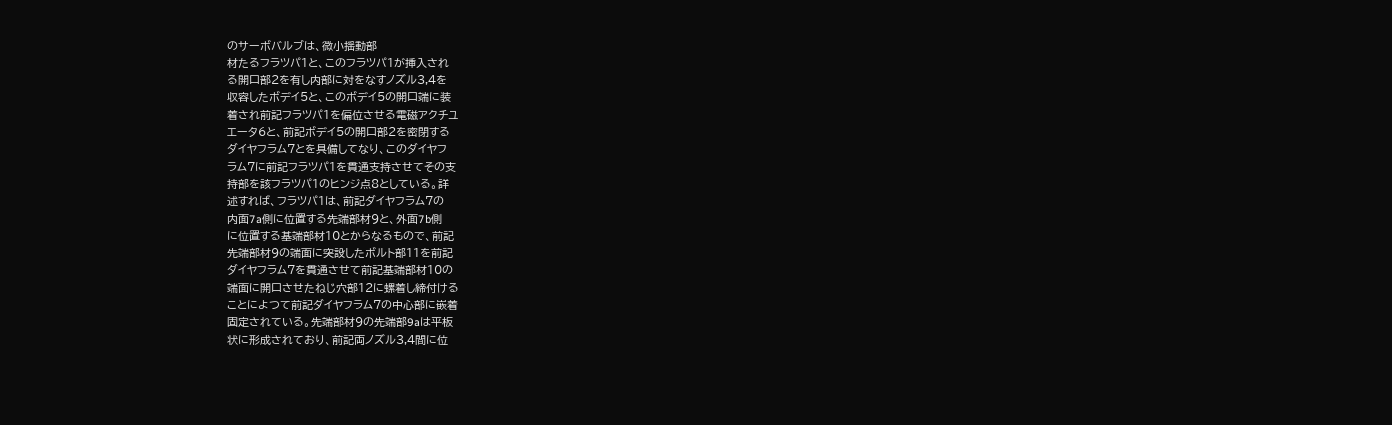のサーボバルブは、微小揺動部
材たるフラツパ1と、このフラツパ1が挿入され
る開口部2を有し内部に対をなすノズル3,4を
収容したボデイ5と、このボデイ5の開口端に装
着され前記フラツパ1を偏位させる電磁アクチユ
エータ6と、前記ボデイ5の開口部2を密閉する
ダイヤフラム7とを具備してなり、このダイヤフ
ラム7に前記フラツパ1を貫通支持させてその支
持部を該フラツパ1のヒンジ点8としている。詳
述すれば、フラツパ1は、前記ダイヤフラム7の
内面7a側に位置する先端部材9と、外面7b側
に位置する基端部材10とからなるもので、前記
先端部材9の端面に突設したボルト部11を前記
ダイヤフラム7を貫通させて前記基端部材10の
端面に開口させたねじ穴部12に螺着し締付ける
ことによつて前記ダイヤフラム7の中心部に嵌着
固定されている。先端部材9の先端部9aは平板
状に形成されており、前記両ノズル3,4間に位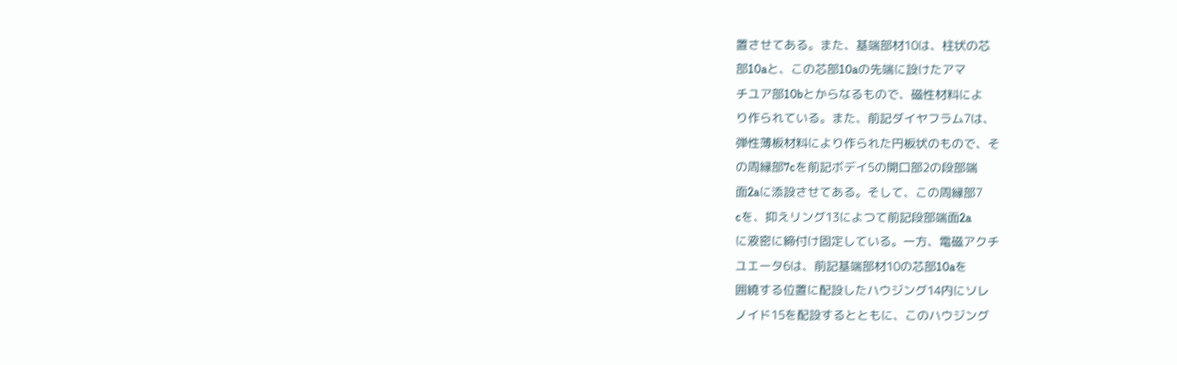置させてある。また、基端部材10は、柱状の芯
部10aと、この芯部10aの先端に設けたアマ
チユア部10bとからなるもので、磁性材料によ
り作られている。また、前記ダイヤフラム7は、
弾性薄板材料により作られた円板状のもので、そ
の周縁部7cを前記ボデイ5の開口部2の段部端
面2aに添設させてある。そして、この周縁部7
cを、抑えリング13によつて前記段部端面2a
に液密に締付け固定している。一方、電磁アクチ
ユエータ6は、前記基端部材10の芯部10aを
囲繞する位置に配設したハウジング14内にソレ
ノイド15を配設するとともに、このハウジング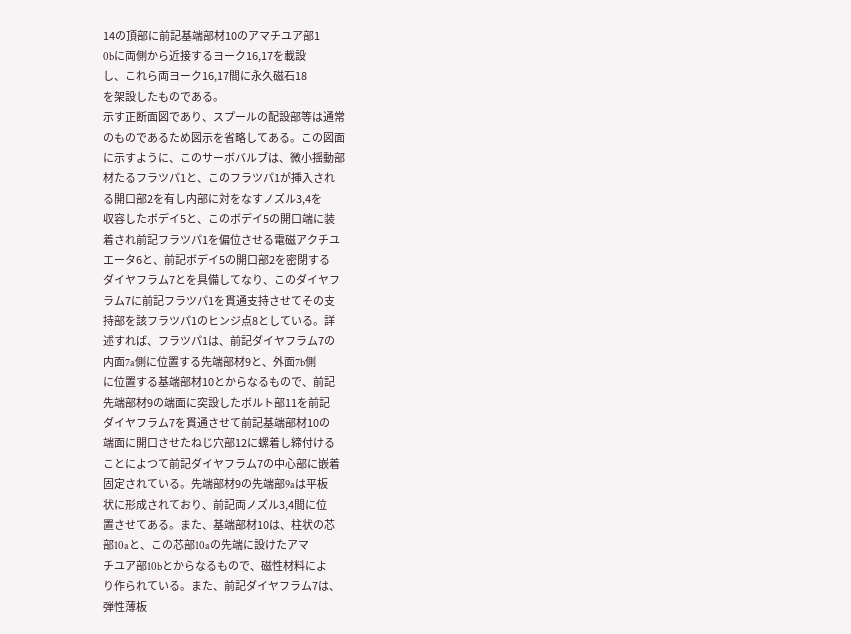14の頂部に前記基端部材10のアマチユア部1
0bに両側から近接するヨーク16,17を載設
し、これら両ヨーク16,17間に永久磁石18
を架設したものである。
示す正断面図であり、スプールの配設部等は通常
のものであるため図示を省略してある。この図面
に示すように、このサーボバルブは、微小揺動部
材たるフラツパ1と、このフラツパ1が挿入され
る開口部2を有し内部に対をなすノズル3,4を
収容したボデイ5と、このボデイ5の開口端に装
着され前記フラツパ1を偏位させる電磁アクチユ
エータ6と、前記ボデイ5の開口部2を密閉する
ダイヤフラム7とを具備してなり、このダイヤフ
ラム7に前記フラツパ1を貫通支持させてその支
持部を該フラツパ1のヒンジ点8としている。詳
述すれば、フラツパ1は、前記ダイヤフラム7の
内面7a側に位置する先端部材9と、外面7b側
に位置する基端部材10とからなるもので、前記
先端部材9の端面に突設したボルト部11を前記
ダイヤフラム7を貫通させて前記基端部材10の
端面に開口させたねじ穴部12に螺着し締付ける
ことによつて前記ダイヤフラム7の中心部に嵌着
固定されている。先端部材9の先端部9aは平板
状に形成されており、前記両ノズル3,4間に位
置させてある。また、基端部材10は、柱状の芯
部10aと、この芯部10aの先端に設けたアマ
チユア部10bとからなるもので、磁性材料によ
り作られている。また、前記ダイヤフラム7は、
弾性薄板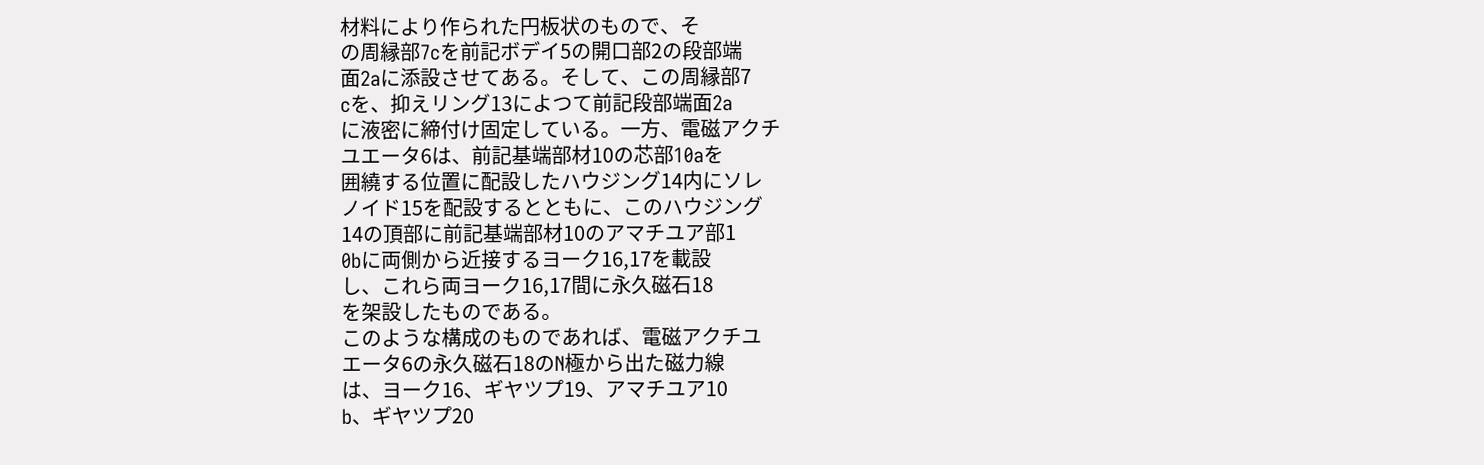材料により作られた円板状のもので、そ
の周縁部7cを前記ボデイ5の開口部2の段部端
面2aに添設させてある。そして、この周縁部7
cを、抑えリング13によつて前記段部端面2a
に液密に締付け固定している。一方、電磁アクチ
ユエータ6は、前記基端部材10の芯部10aを
囲繞する位置に配設したハウジング14内にソレ
ノイド15を配設するとともに、このハウジング
14の頂部に前記基端部材10のアマチユア部1
0bに両側から近接するヨーク16,17を載設
し、これら両ヨーク16,17間に永久磁石18
を架設したものである。
このような構成のものであれば、電磁アクチユ
エータ6の永久磁石18のN極から出た磁力線
は、ヨーク16、ギヤツプ19、アマチユア10
b、ギヤツプ20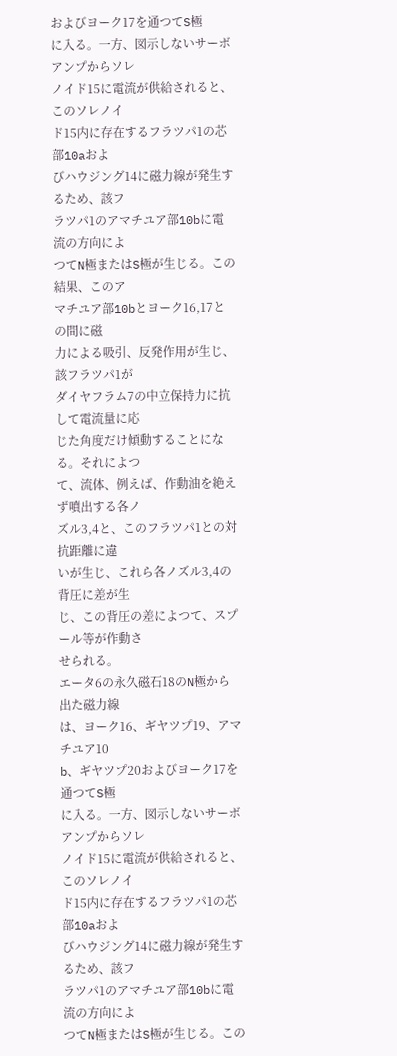およびヨーク17を通つてS極
に入る。一方、図示しないサーボアンプからソレ
ノイド15に電流が供給されると、このソレノイ
ド15内に存在するフラツパ1の芯部10aおよ
びハウジング14に磁力線が発生するため、該フ
ラツパ1のアマチユア部10bに電流の方向によ
つてN極またはS極が生じる。この結果、このア
マチユア部10bとヨーク16,17との間に磁
力による吸引、反発作用が生じ、該フラツパ1が
ダイヤフラム7の中立保持力に抗して電流量に応
じた角度だけ傾動することになる。それによつ
て、流体、例えば、作動油を絶えず噴出する各ノ
ズル3,4と、このフラツパ1との対抗距離に違
いが生じ、これら各ノズル3,4の背圧に差が生
じ、この背圧の差によつて、スプール等が作動さ
せられる。
エータ6の永久磁石18のN極から出た磁力線
は、ヨーク16、ギヤツプ19、アマチユア10
b、ギヤツプ20およびヨーク17を通つてS極
に入る。一方、図示しないサーボアンプからソレ
ノイド15に電流が供給されると、このソレノイ
ド15内に存在するフラツパ1の芯部10aおよ
びハウジング14に磁力線が発生するため、該フ
ラツパ1のアマチユア部10bに電流の方向によ
つてN極またはS極が生じる。この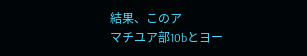結果、このア
マチユア部10bとヨー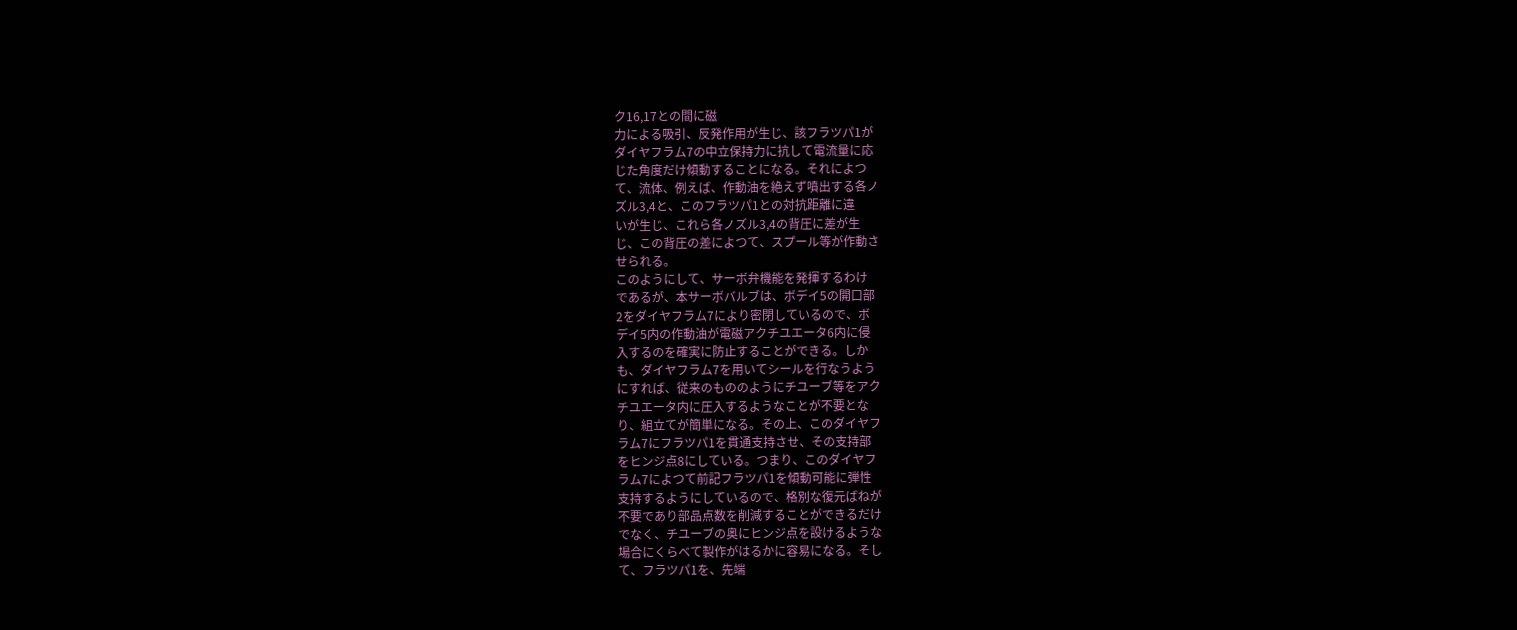ク16,17との間に磁
力による吸引、反発作用が生じ、該フラツパ1が
ダイヤフラム7の中立保持力に抗して電流量に応
じた角度だけ傾動することになる。それによつ
て、流体、例えば、作動油を絶えず噴出する各ノ
ズル3,4と、このフラツパ1との対抗距離に違
いが生じ、これら各ノズル3,4の背圧に差が生
じ、この背圧の差によつて、スプール等が作動さ
せられる。
このようにして、サーボ弁機能を発揮するわけ
であるが、本サーボバルブは、ボデイ5の開口部
2をダイヤフラム7により密閉しているので、ボ
デイ5内の作動油が電磁アクチユエータ6内に侵
入するのを確実に防止することができる。しか
も、ダイヤフラム7を用いてシールを行なうよう
にすれば、従来のもののようにチユーブ等をアク
チユエータ内に圧入するようなことが不要とな
り、組立てが簡単になる。その上、このダイヤフ
ラム7にフラツパ1を貫通支持させ、その支持部
をヒンジ点8にしている。つまり、このダイヤフ
ラム7によつて前記フラツパ1を傾動可能に弾性
支持するようにしているので、格別な復元ばねが
不要であり部品点数を削減することができるだけ
でなく、チユーブの奥にヒンジ点を設けるような
場合にくらべて製作がはるかに容易になる。そし
て、フラツパ1を、先端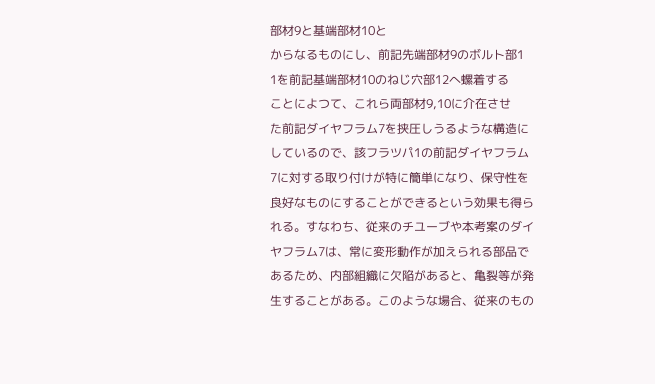部材9と基端部材10と
からなるものにし、前記先端部材9のボルト部1
1を前記基端部材10のねじ穴部12へ螺着する
ことによつて、これら両部材9,10に介在させ
た前記ダイヤフラム7を挟圧しうるような構造に
しているので、該フラツパ1の前記ダイヤフラム
7に対する取り付けが特に簡単になり、保守性を
良好なものにすることができるという効果も得ら
れる。すなわち、従来のチユーブや本考案のダイ
ヤフラム7は、常に変形動作が加えられる部品で
あるため、内部組織に欠陥があると、亀裂等が発
生することがある。このような場合、従来のもの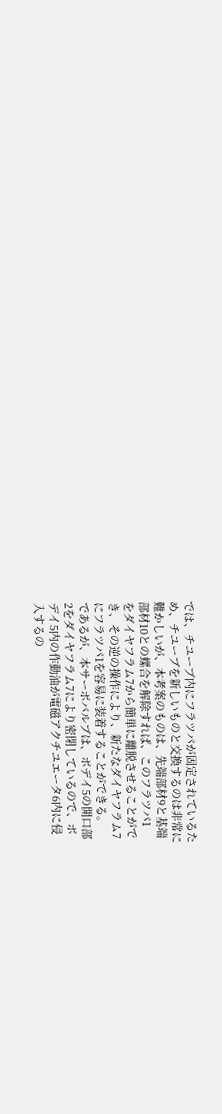では、チユーブ内にフラツパが固定されているた
め、チユーブを新しいものと交換するのは非常に
難かしいが、本考案のものは、先端部材9と基端
部材10との螺合を解除すれば、このフラツパ1
をダイヤフラム7から簡単に離脱させることがで
き、その逆の操作により、新たなダイヤフラム7
にフラツパ1を容易に装着することができる。
であるが、本サーボバルブは、ボデイ5の開口部
2をダイヤフラム7により密閉しているので、ボ
デイ5内の作動油が電磁アクチユエータ6内に侵
入するの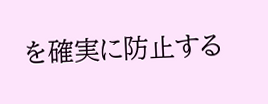を確実に防止する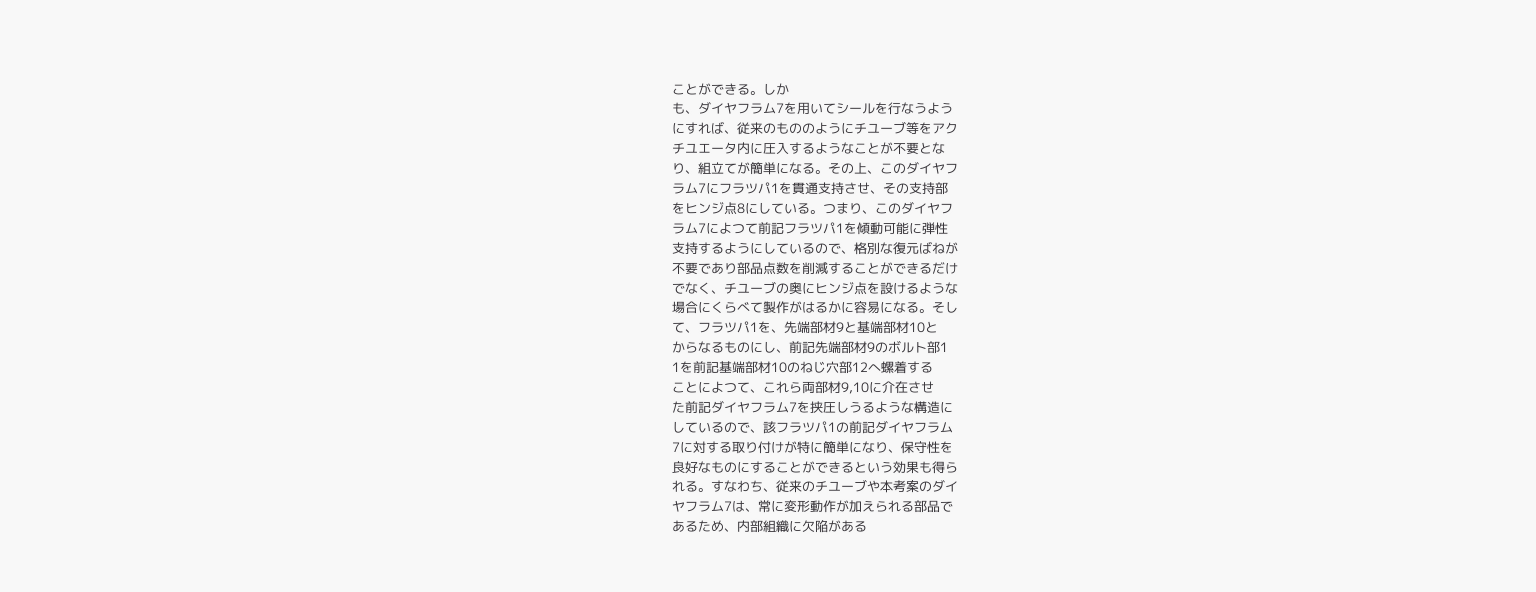ことができる。しか
も、ダイヤフラム7を用いてシールを行なうよう
にすれば、従来のもののようにチユーブ等をアク
チユエータ内に圧入するようなことが不要とな
り、組立てが簡単になる。その上、このダイヤフ
ラム7にフラツパ1を貫通支持させ、その支持部
をヒンジ点8にしている。つまり、このダイヤフ
ラム7によつて前記フラツパ1を傾動可能に弾性
支持するようにしているので、格別な復元ばねが
不要であり部品点数を削減することができるだけ
でなく、チユーブの奥にヒンジ点を設けるような
場合にくらべて製作がはるかに容易になる。そし
て、フラツパ1を、先端部材9と基端部材10と
からなるものにし、前記先端部材9のボルト部1
1を前記基端部材10のねじ穴部12へ螺着する
ことによつて、これら両部材9,10に介在させ
た前記ダイヤフラム7を挟圧しうるような構造に
しているので、該フラツパ1の前記ダイヤフラム
7に対する取り付けが特に簡単になり、保守性を
良好なものにすることができるという効果も得ら
れる。すなわち、従来のチユーブや本考案のダイ
ヤフラム7は、常に変形動作が加えられる部品で
あるため、内部組織に欠陥がある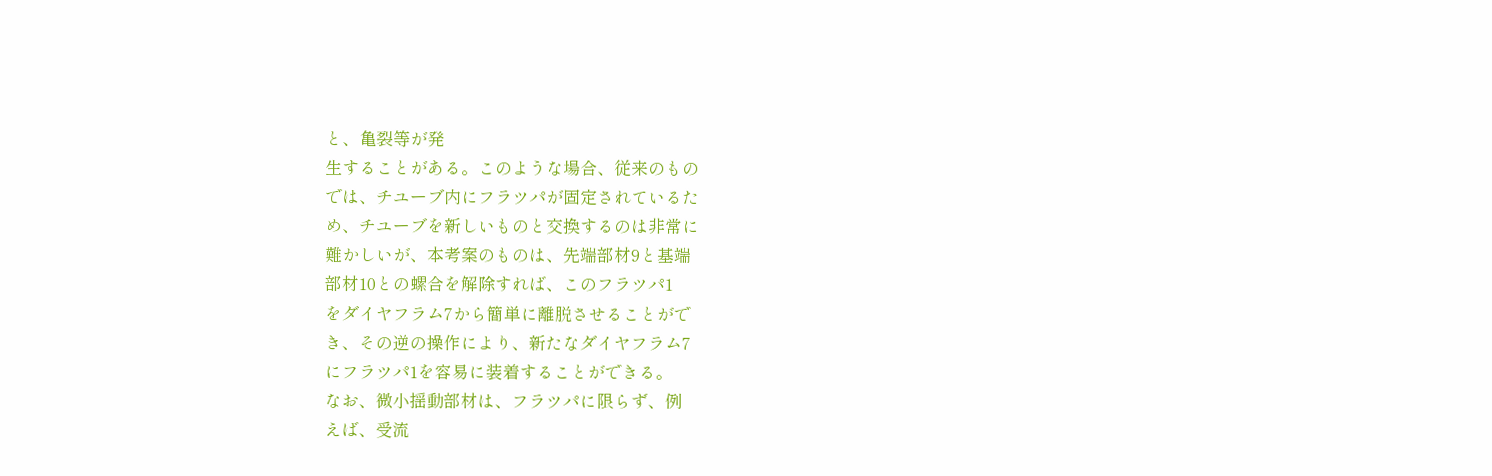と、亀裂等が発
生することがある。このような場合、従来のもの
では、チユーブ内にフラツパが固定されているた
め、チユーブを新しいものと交換するのは非常に
難かしいが、本考案のものは、先端部材9と基端
部材10との螺合を解除すれば、このフラツパ1
をダイヤフラム7から簡単に離脱させることがで
き、その逆の操作により、新たなダイヤフラム7
にフラツパ1を容易に装着することができる。
なお、微小揺動部材は、フラツパに限らず、例
えば、受流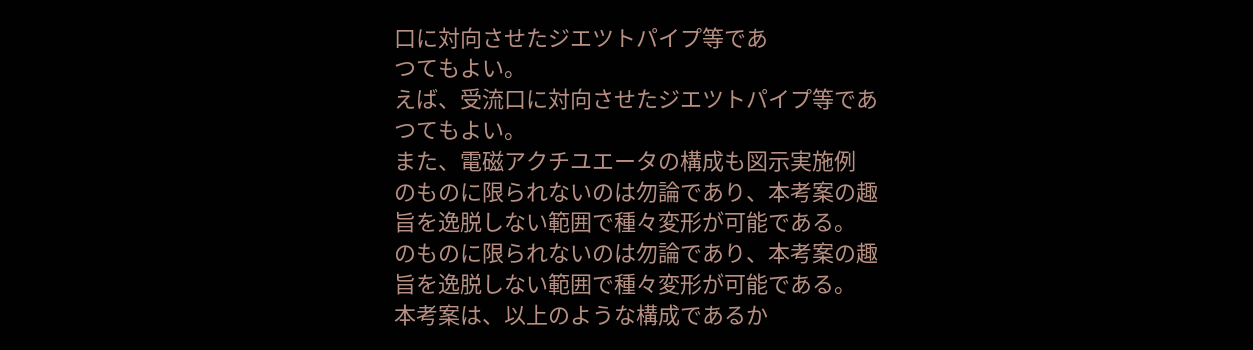口に対向させたジエツトパイプ等であ
つてもよい。
えば、受流口に対向させたジエツトパイプ等であ
つてもよい。
また、電磁アクチユエータの構成も図示実施例
のものに限られないのは勿論であり、本考案の趣
旨を逸脱しない範囲で種々変形が可能である。
のものに限られないのは勿論であり、本考案の趣
旨を逸脱しない範囲で種々変形が可能である。
本考案は、以上のような構成であるか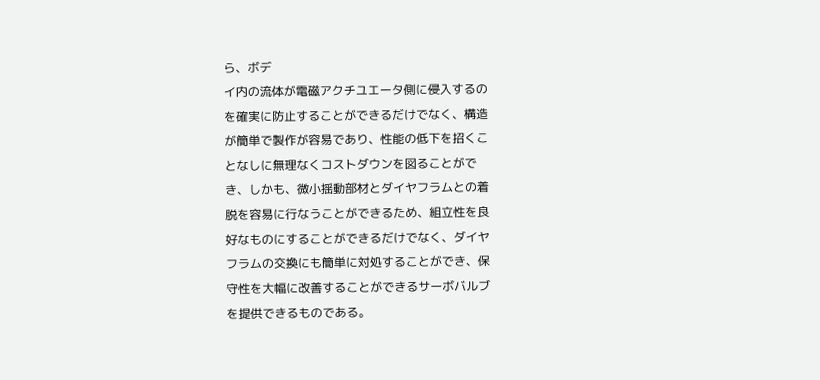ら、ボデ
イ内の流体が電磁アクチユエータ側に侵入するの
を確実に防止することができるだけでなく、構造
が簡単で製作が容易であり、性能の低下を招くこ
となしに無理なくコストダウンを図ることがで
き、しかも、微小揺動部材とダイヤフラムとの着
脱を容易に行なうことができるため、組立性を良
好なものにすることができるだけでなく、ダイヤ
フラムの交換にも簡単に対処することができ、保
守性を大幅に改善することができるサーボバルブ
を提供できるものである。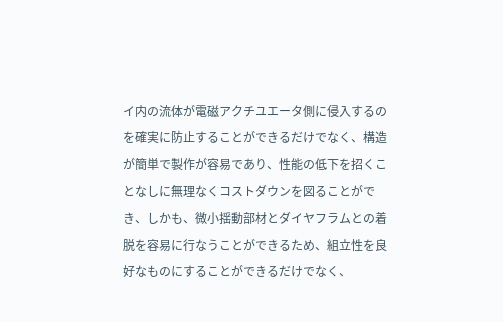イ内の流体が電磁アクチユエータ側に侵入するの
を確実に防止することができるだけでなく、構造
が簡単で製作が容易であり、性能の低下を招くこ
となしに無理なくコストダウンを図ることがで
き、しかも、微小揺動部材とダイヤフラムとの着
脱を容易に行なうことができるため、組立性を良
好なものにすることができるだけでなく、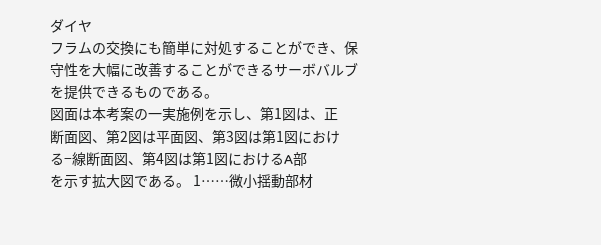ダイヤ
フラムの交換にも簡単に対処することができ、保
守性を大幅に改善することができるサーボバルブ
を提供できるものである。
図面は本考案の一実施例を示し、第1図は、正
断面図、第2図は平面図、第3図は第1図におけ
る−線断面図、第4図は第1図におけるA部
を示す拡大図である。 1……微小揺動部材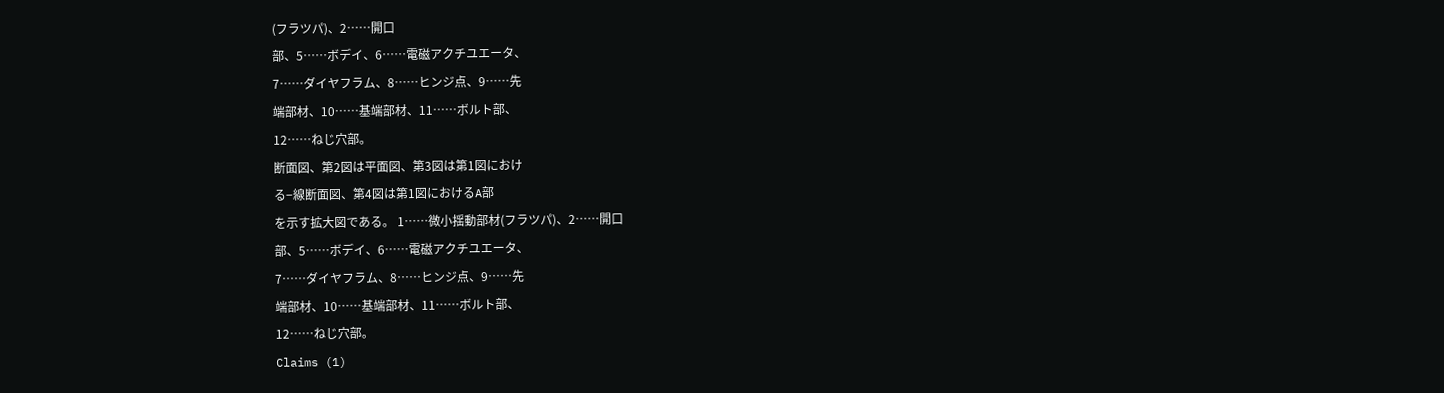(フラツパ)、2……開口
部、5……ボデイ、6……電磁アクチユエータ、
7……ダイヤフラム、8……ヒンジ点、9……先
端部材、10……基端部材、11……ボルト部、
12……ねじ穴部。
断面図、第2図は平面図、第3図は第1図におけ
る−線断面図、第4図は第1図におけるA部
を示す拡大図である。 1……微小揺動部材(フラツパ)、2……開口
部、5……ボデイ、6……電磁アクチユエータ、
7……ダイヤフラム、8……ヒンジ点、9……先
端部材、10……基端部材、11……ボルト部、
12……ねじ穴部。
Claims (1)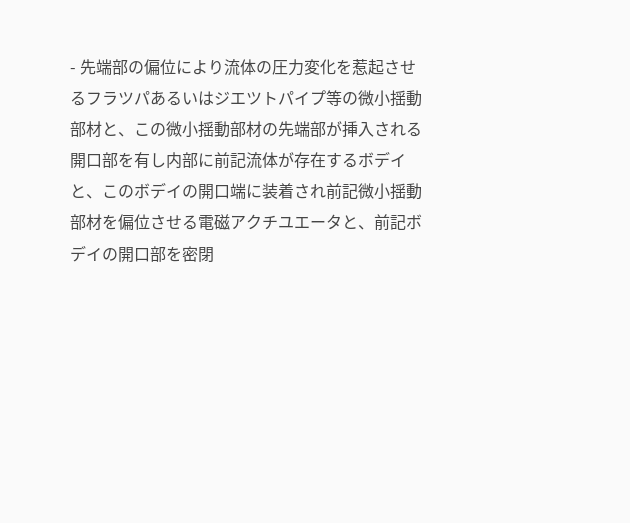- 先端部の偏位により流体の圧力変化を惹起させ
るフラツパあるいはジエツトパイプ等の微小揺動
部材と、この微小揺動部材の先端部が挿入される
開口部を有し内部に前記流体が存在するボデイ
と、このボデイの開口端に装着され前記微小揺動
部材を偏位させる電磁アクチユエータと、前記ボ
デイの開口部を密閉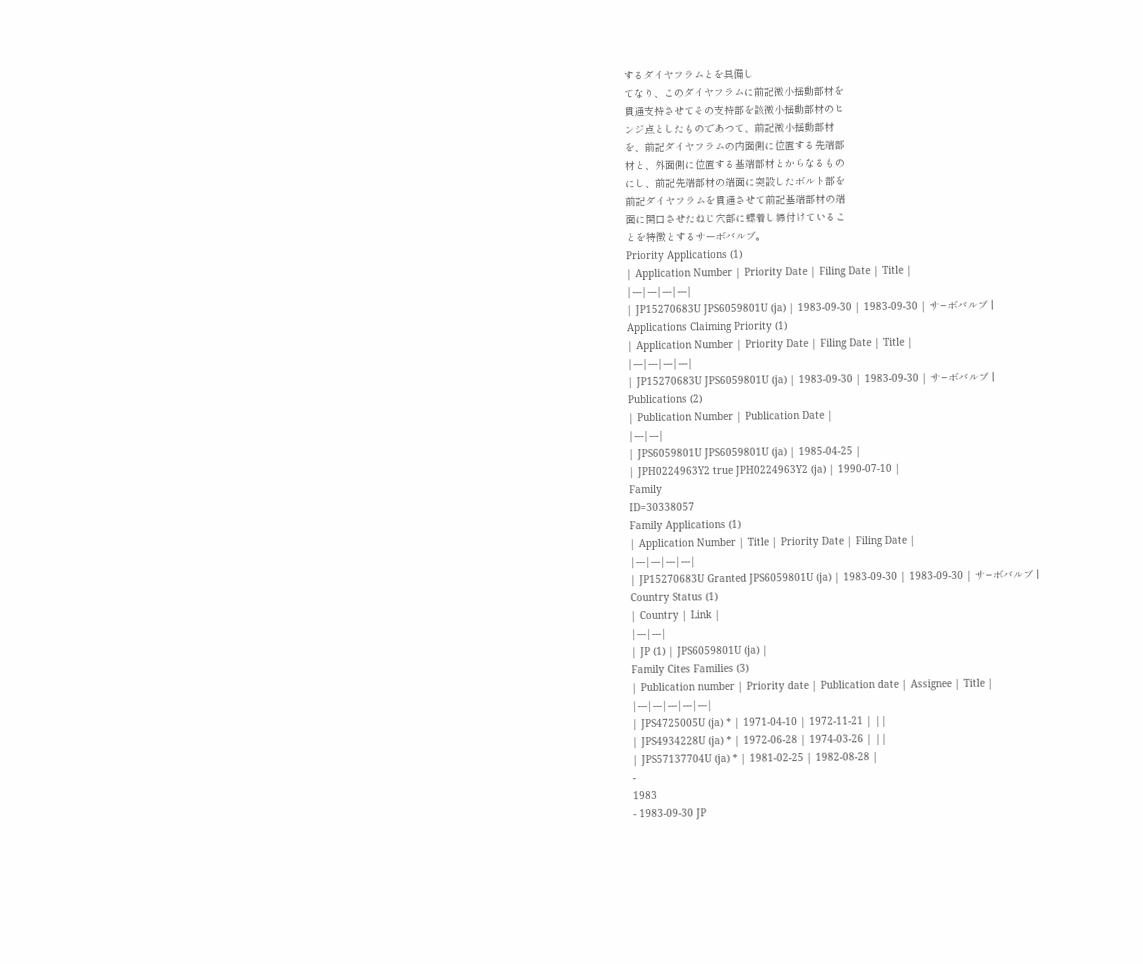するダイヤフラムとを具備し
てなり、このダイヤフラムに前記微小揺動部材を
貫通支持させてその支持部を該微小揺動部材のヒ
ンジ点としたものであつて、前記微小揺動部材
を、前記ダイヤフラムの内面側に位置する先端部
材と、外面側に位置する基端部材とからなるもの
にし、前記先端部材の端面に突設したボルト部を
前記ダイヤフラムを貫通させて前記基端部材の端
面に開口させたねじ穴部に螺着し締付けているこ
とを特徴とするサーボバルブ。
Priority Applications (1)
| Application Number | Priority Date | Filing Date | Title |
|---|---|---|---|
| JP15270683U JPS6059801U (ja) | 1983-09-30 | 1983-09-30 | サ−ボバルブ |
Applications Claiming Priority (1)
| Application Number | Priority Date | Filing Date | Title |
|---|---|---|---|
| JP15270683U JPS6059801U (ja) | 1983-09-30 | 1983-09-30 | サ−ボバルブ |
Publications (2)
| Publication Number | Publication Date |
|---|---|
| JPS6059801U JPS6059801U (ja) | 1985-04-25 |
| JPH0224963Y2 true JPH0224963Y2 (ja) | 1990-07-10 |
Family
ID=30338057
Family Applications (1)
| Application Number | Title | Priority Date | Filing Date |
|---|---|---|---|
| JP15270683U Granted JPS6059801U (ja) | 1983-09-30 | 1983-09-30 | サ−ボバルブ |
Country Status (1)
| Country | Link |
|---|---|
| JP (1) | JPS6059801U (ja) |
Family Cites Families (3)
| Publication number | Priority date | Publication date | Assignee | Title |
|---|---|---|---|---|
| JPS4725005U (ja) * | 1971-04-10 | 1972-11-21 | ||
| JPS4934228U (ja) * | 1972-06-28 | 1974-03-26 | ||
| JPS57137704U (ja) * | 1981-02-25 | 1982-08-28 |
-
1983
- 1983-09-30 JP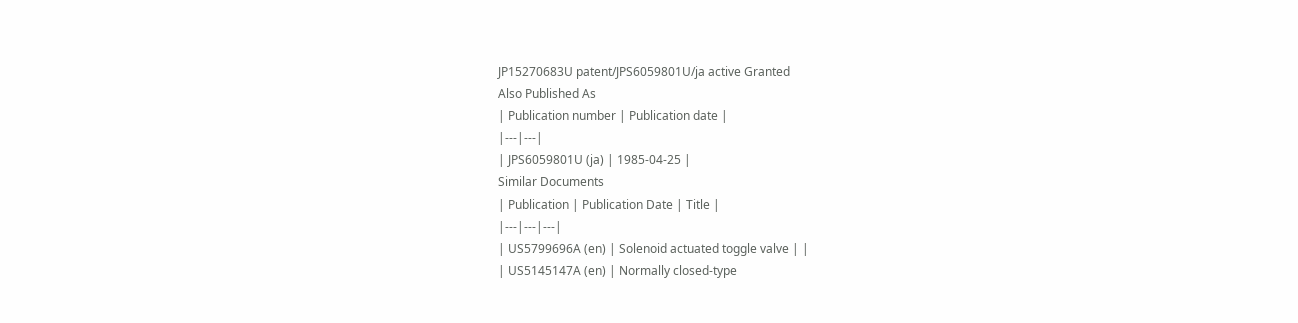JP15270683U patent/JPS6059801U/ja active Granted
Also Published As
| Publication number | Publication date |
|---|---|
| JPS6059801U (ja) | 1985-04-25 |
Similar Documents
| Publication | Publication Date | Title |
|---|---|---|
| US5799696A (en) | Solenoid actuated toggle valve | |
| US5145147A (en) | Normally closed-type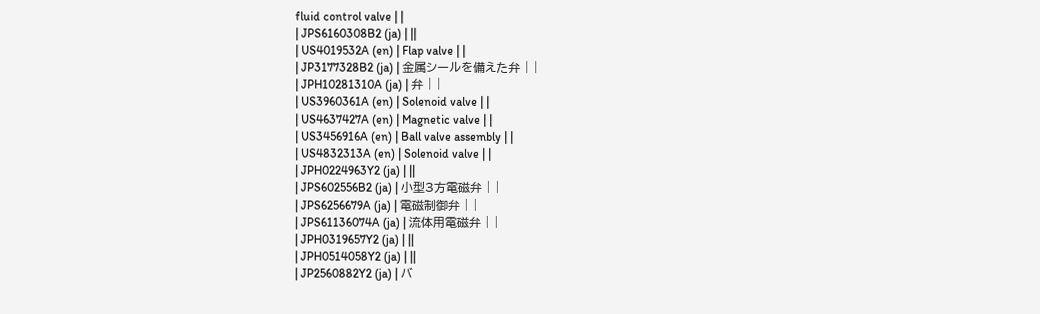fluid control valve | |
| JPS6160308B2 (ja) | ||
| US4019532A (en) | Flap valve | |
| JP3177328B2 (ja) | 金属シールを備えた弁 | |
| JPH10281310A (ja) | 弁 | |
| US3960361A (en) | Solenoid valve | |
| US4637427A (en) | Magnetic valve | |
| US3456916A (en) | Ball valve assembly | |
| US4832313A (en) | Solenoid valve | |
| JPH0224963Y2 (ja) | ||
| JPS602556B2 (ja) | 小型3方電磁弁 | |
| JPS6256679A (ja) | 電磁制御弁 | |
| JPS61136074A (ja) | 流体用電磁弁 | |
| JPH0319657Y2 (ja) | ||
| JPH0514058Y2 (ja) | ||
| JP2560882Y2 (ja) | バ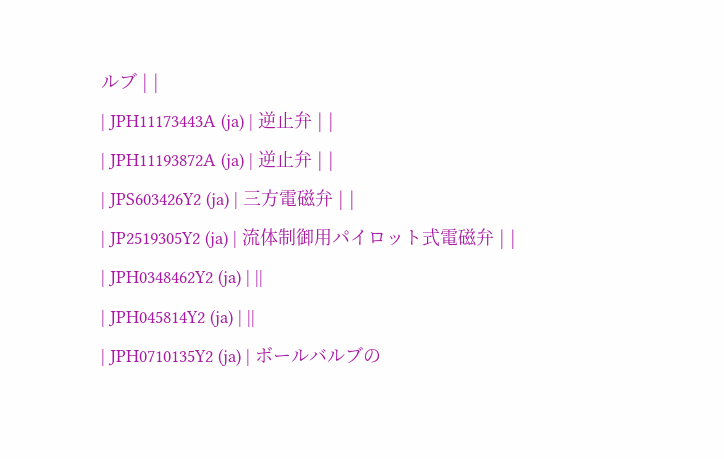ルブ | |
| JPH11173443A (ja) | 逆止弁 | |
| JPH11193872A (ja) | 逆止弁 | |
| JPS603426Y2 (ja) | 三方電磁弁 | |
| JP2519305Y2 (ja) | 流体制御用パイロット式電磁弁 | |
| JPH0348462Y2 (ja) | ||
| JPH045814Y2 (ja) | ||
| JPH0710135Y2 (ja) | ボールバルブの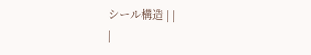シール構造 | |
|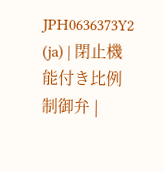JPH0636373Y2 (ja) | 閉止機能付き比例制御弁 |